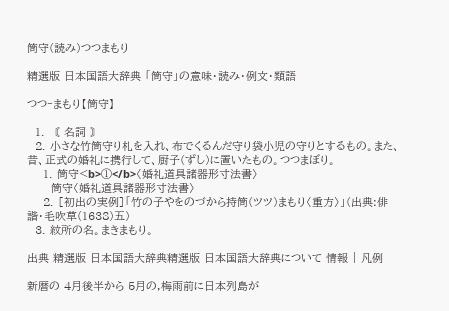筒守(読み)つつまもり

精選版 日本国語大辞典 「筒守」の意味・読み・例文・類語

つつ‐まもり【筒守】

  1. 〘 名詞 〙
  2. 小さな竹筒守り札を入れ、布でくるんだ守り袋小児の守りとするもの。また、昔、正式の婚礼に携行して、厨子(ずし)に置いたもの。つつまぼり。
    1. 筒守<b>①</b>〈婚礼道具諸器形寸法書〉
      筒守〈婚礼道具諸器形寸法書〉
    2. [初出の実例]「竹の子やをのづから持筒(ツツ)まもり〈重方〉」(出典:俳諧・毛吹草(1638)五)
  3. 紋所の名。まきまもり。

出典 精選版 日本国語大辞典精選版 日本国語大辞典について 情報 | 凡例

新暦の 4月後半から 5月の,梅雨前に日本列島が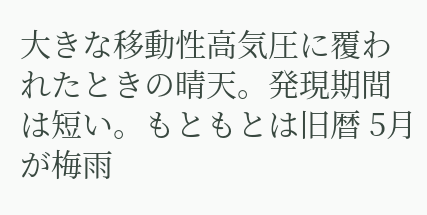大きな移動性高気圧に覆われたときの晴天。発現期間は短い。もともとは旧暦 5月が梅雨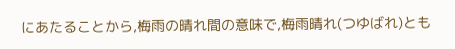にあたることから,梅雨の晴れ間の意味で,梅雨晴れ(つゆばれ)とも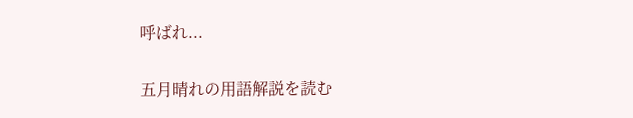呼ばれ...

五月晴れの用語解説を読む